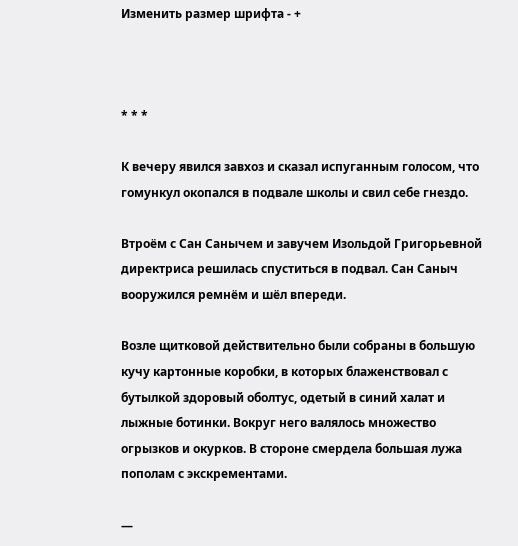Изменить размер шрифта - +



* * *

К вечеру явился завхоз и сказал испуганным голосом, что гомункул окопался в подвале школы и свил себе гнездо.

Втроём с Сан Санычем и завучем Изольдой Григорьевной директриса решилась спуститься в подвал. Сан Саныч вооружился ремнём и шёл впереди.

Возле щитковой действительно были собраны в большую кучу картонные коробки, в которых блаженствовал с бутылкой здоровый оболтус, одетый в синий халат и лыжные ботинки. Вокруг него валялось множество огрызков и окурков. В стороне смердела большая лужа пополам с экскрементами.

—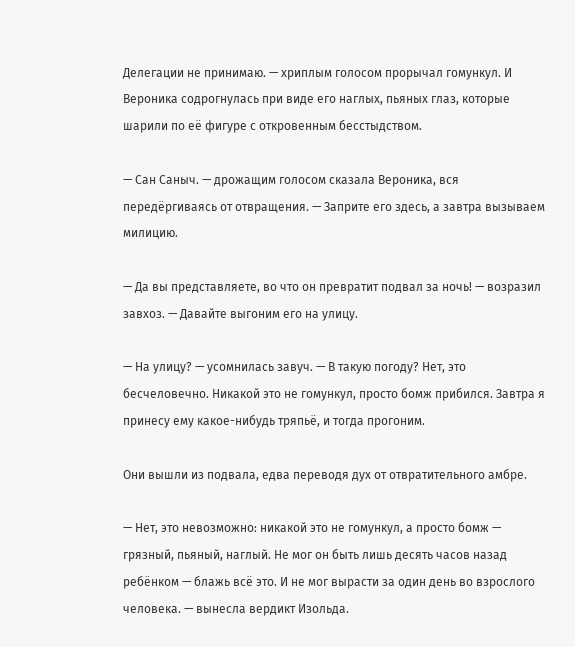Делегации не принимаю. — хриплым голосом прорычал гомункул. И Вероника содрогнулась при виде его наглых, пьяных глаз, которые шарили по её фигуре с откровенным бесстыдством.

— Сан Саныч. — дрожащим голосом сказала Вероника, вся передёргиваясь от отвращения. — Заприте его здесь, а завтра вызываем милицию.

— Да вы представляете, во что он превратит подвал за ночь! — возразил завхоз. — Давайте выгоним его на улицу.

— На улицу? — усомнилась завуч. — В такую погоду? Нет, это бесчеловечно. Никакой это не гомункул, просто бомж прибился. Завтра я принесу ему какое-нибудь тряпьё, и тогда прогоним.

Они вышли из подвала, едва переводя дух от отвратительного амбре.

— Нет, это невозможно: никакой это не гомункул, а просто бомж — грязный, пьяный, наглый. Не мог он быть лишь десять часов назад ребёнком — блажь всё это. И не мог вырасти за один день во взрослого человека. — вынесла вердикт Изольда.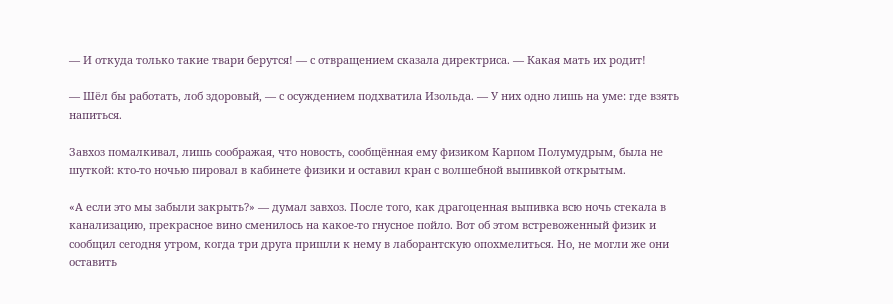— И откуда только такие твари берутся! — с отвращением сказала директриса. — Какая мать их родит!

— Шёл бы работать, лоб здоровый, — с осуждением подхватила Изольда. — У них одно лишь на уме: где взять напиться.

Завхоз помалкивал, лишь соображая, что новость, сообщённая ему физиком Карпом Полумудрым, была не шуткой: кто-то ночью пировал в кабинете физики и оставил кран с волшебной выпивкой открытым.

«А если это мы забыли закрыть?» — думал завхоз. После того, как драгоценная выпивка всю ночь стекала в канализацию, прекрасное вино сменилось на какое-то гнусное пойло. Вот об этом встревоженный физик и сообщил сегодня утром, когда три друга пришли к нему в лаборантскую опохмелиться. Но, не могли же они оставить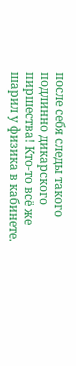после себя следы такого подлинно дикарского пиршества! Кто-то всё же шарил у физика в кабинете.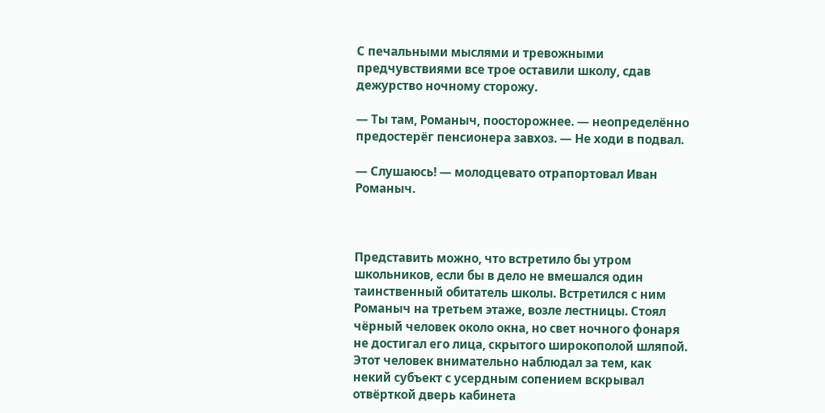С печальными мыслями и тревожными предчувствиями все трое оставили школу, сдав дежурство ночному сторожу.

— Ты там, Романыч, поосторожнее. — неопределённо предостерёг пенсионера завхоз. — Не ходи в подвал.

— Слушаюсь! — молодцевато отрапортовал Иван Романыч.



Представить можно, что встретило бы утром школьников, если бы в дело не вмешался один таинственный обитатель школы. Встретился с ним Романыч на третьем этаже, возле лестницы. Стоял чёрный человек около окна, но свет ночного фонаря не достигал его лица, скрытого широкополой шляпой. Этот человек внимательно наблюдал за тем, как некий субъект с усердным сопением вскрывал отвёрткой дверь кабинета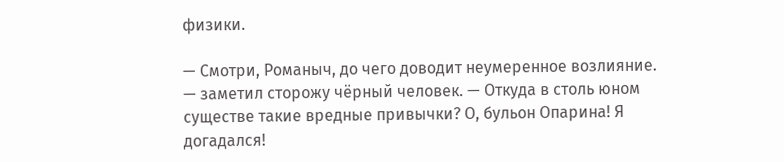физики.

— Смотри, Романыч, до чего доводит неумеренное возлияние. — заметил сторожу чёрный человек. — Откуда в столь юном существе такие вредные привычки? О, бульон Опарина! Я догадался!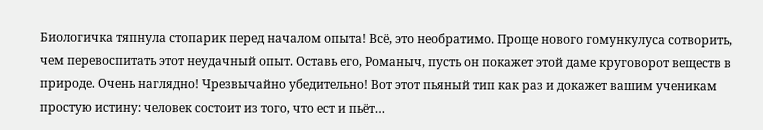Биологичка тяпнула стопарик перед началом опыта! Всё, это необратимо. Проще нового гомункулуса сотворить, чем перевоспитать этот неудачный опыт. Оставь его, Романыч, пусть он покажет этой даме круговорот веществ в природе. Очень наглядно! Чрезвычайно убедительно! Вот этот пьяный тип как раз и докажет вашим ученикам простую истину: человек состоит из того, что ест и пьёт…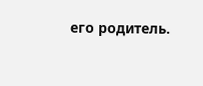его родитель.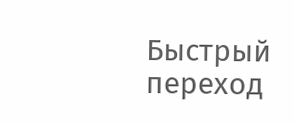Быстрый переход